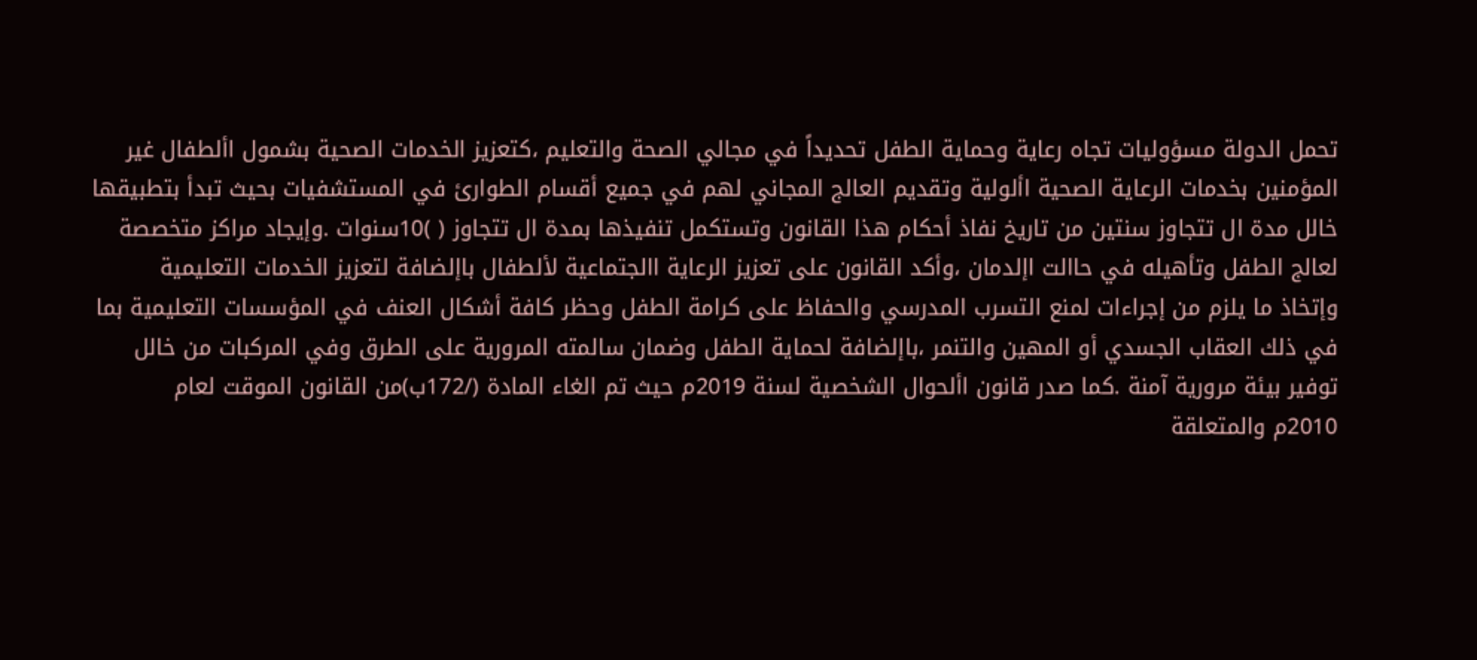تحمل الدولة مسؤوليات تجاه رعاية وحماية الطفل تحديداً في مجالي الصحة والتعليم ،كتعزيز الخدمات الصحية بشمول األطفال غير
المؤمنين بخدمات الرعاية الصحية األولية وتقديم العالج المجاني لهم في جميع أقسام الطوارئ في المستشفيات بحيث تبدأ بتطبيقها
خالل مدة ال تتجاوز سنتين من تاريخ نفاذ أحكام هذا القانون وتستكمل تنفيذها بمدة ال تتجاوز ( )10سنوات .وإيجاد مراكز متخصصة
لعالج الطفل وتأهيله في حاالت اإلدمان ،وأكد القانون على تعزيز الرعاية االجتماعية لألطفال باإلضافة لتعزيز الخدمات التعليمية
وإتخاذ ما يلزم من إجراءات لمنع التسرب المدرسي والحفاظ على كرامة الطفل وحظر كافة أشكال العنف في المؤسسات التعليمية بما
في ذلك العقاب الجسدي أو المهين والتنمر ،باإلضافة لحماية الطفل وضمان سالمته المرورية على الطرق وفي المركبات من خالل
توفير بيئة مرورية آمنة .كما صدر قانون األحوال الشخصية لسنة 2019م حيث تم الغاء المادة (/172ب)من القانون الموقت لعام
2010م والمتعلقة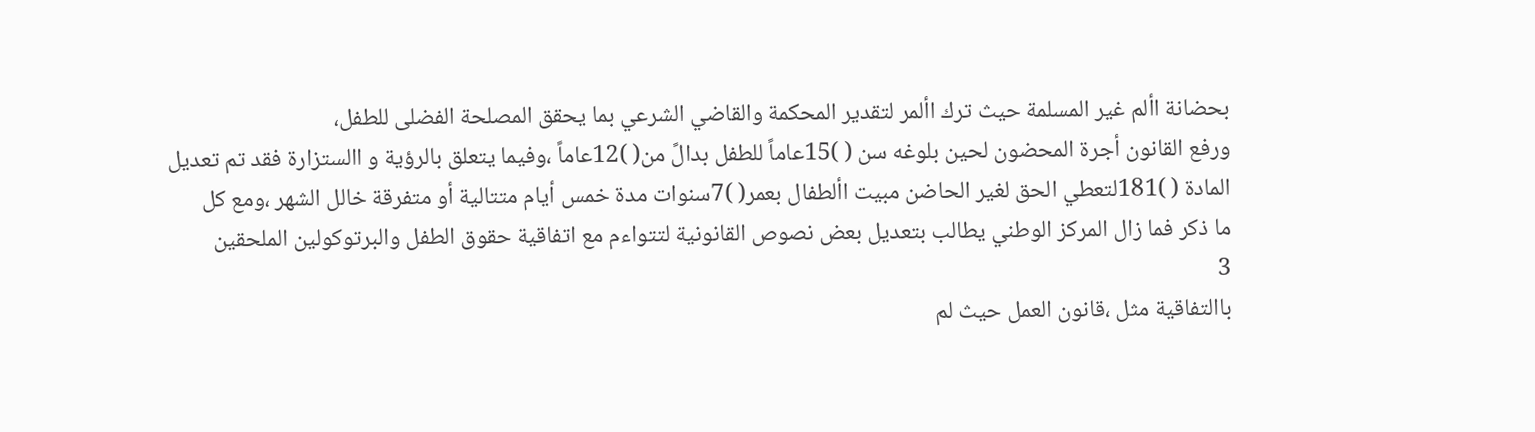بحضانة األم غير المسلمة حيث ترك األمر لتقدير المحكمة والقاضي الشرعي بما يحقق المصلحة الفضلى للطفل،
ورفع القانون أجرة المحضون لحين بلوغه سن ( )15عاماً للطفل بدالً من( )12عاماً ،وفيما يتعلق بالرؤية و االستزارة فقد تم تعديل
المادة ( )181لتعطي الحق لغير الحاضن مبيت األطفال بعمر( )7سنوات مدة خمس أيام متتالية أو متفرقة خالل الشهر ،ومع كل
ما ذكر فما زال المركز الوطني يطالب بتعديل بعض نصوص القانونية لتتواءم مع اتفاقية حقوق الطفل والبرتوكولين الملحقين
3
باالتفاقية مثل ،قانون العمل حيث لم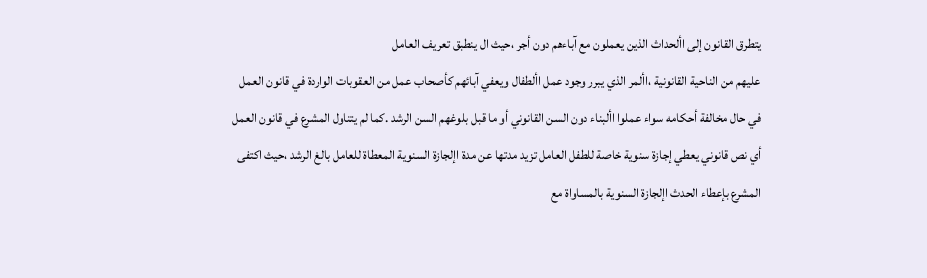يتطرق القانون إلى األحداث الذين يعملون مع آباءهم دون أجر ،حيث ال ينطبق تعريف العامل
عليهم من الناحية القانونية ،األمر الذي يبرر وجود عمل األطفال ويعفي آبائهم كأصحاب عمل من العقوبات الواردة في قانون العمل
في حال مخالفة أحكامه سواء عملوا األبناء دون السن القانوني أو ما قبل بلوغهم السن الرشد .كما لم يتناول المشرع في قانون العمل
أي نص قانوني يعطي إجازة سنوية خاصة للطفل العامل تزيد مدتها عن مدة اإلجازة السنوية المعطاة للعامل بالغ الرشد ،حيث اكتفى
المشرع بإعطاء الحدث اإلجازة السنوية بالمساواة مع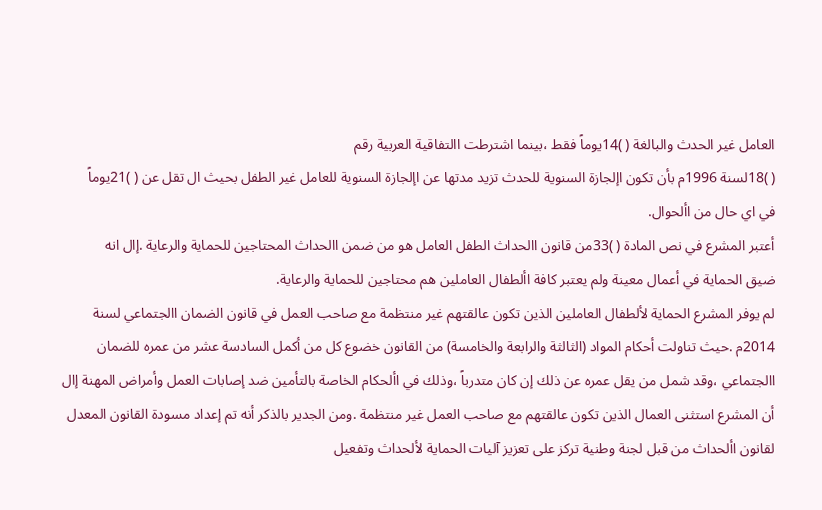العامل غير الحدث والبالغة ( )14يوماً فقط ،بينما اشترطت االتفاقية العربية رقم
( )18لسنة 1996م بأن تكون اإلجازة السنوية للحدث تزيد مدتها عن اإلجازة السنوية للعامل غير الطفل بحيث ال تقل عن ( )21يوماً
في اي حال من األحوال.
أعتبر المشرع في نص المادة ( )33من قانون االحداث الطفل العامل هو من ضمن االحداث المحتاجين للحماية والرعاية .إال انه
ضيق الحماية في أعمال معينة ولم يعتبر كافة األطفال العاملين هم محتاجين للحماية والرعاية.
لم يوفر المشرع الحماية لألطفال العاملين الذين تكون عالقتهم غير منتظمة مع صاحب العمل في قانون الضمان االجتماعي لسنة
2014م .حيث تناولت أحكام المواد (الثالثة والرابعة والخامسة) من القانون خضوع كل من أكمل السادسة عشر من عمره للضمان
االجتماعي ،وقد شمل من يقل عمره عن ذلك إن كان متدرباً ،وذلك في األحكام الخاصة بالتأمين ضد إصابات العمل وأمراض المهنة إال
أن المشرع استثنى العمال الذين تكون عالقتهم مع صاحب العمل غير منتظمة .ومن الجدير بالذكر أنه تم إعداد مسودة القانون المعدل
لقانون األحداث من قبل لجنة وطنية تركز على تعزيز آليات الحماية لألحداث وتفعيل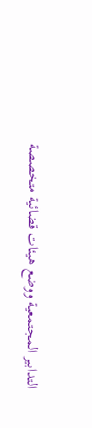التدابير المجتمعية ووضع هيئات قضائية متخصصة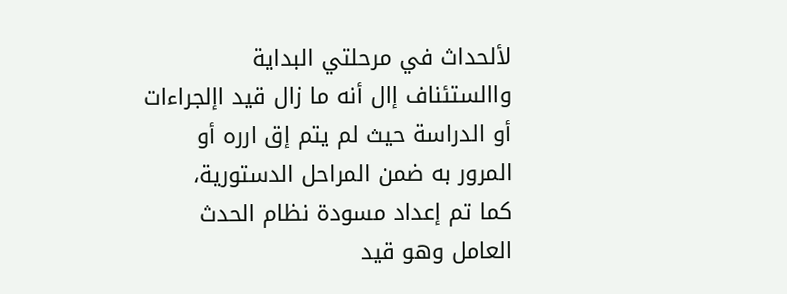لألحداث في مرحلتي البداية واالستئناف إال أنه ما زال قيد اإلجراءات أو الدراسة حيث لم يتم إق ارره أو المرور به ضمن المراحل الدستورية،
كما تم إعداد مسودة نظام الحدث العامل وهو قيد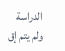الدراسة ولم يتم إق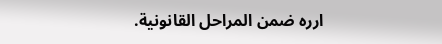ارره ضمن المراحل القانونية.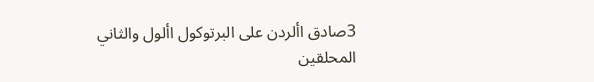3صادق األردن على البرتوكول األول والثاني المحلقين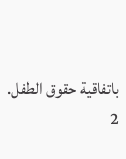باتفاقية حقوق الطفل.
2